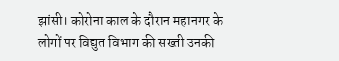झांसी। कोरोना काल के दौरान महानगर के लोगों पर विद्युत विभाग की सख्ती उनकी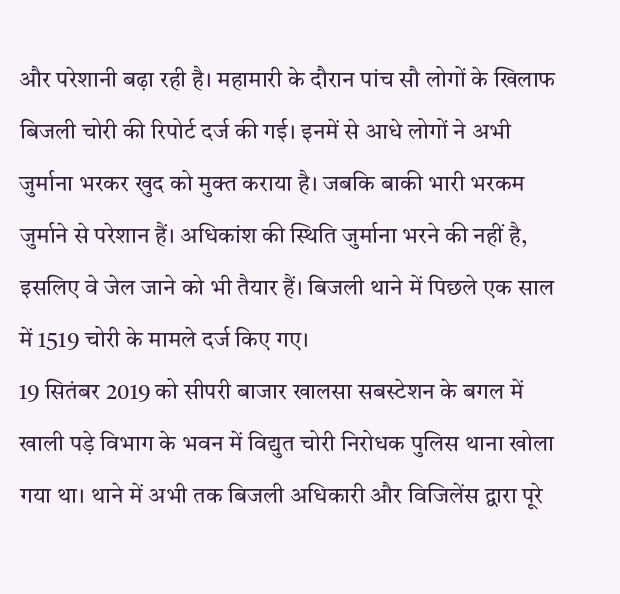और परेशानी बढ़ा रही है। महामारी के दौरान पांच सौ लोगों के खिलाफ बिजली चोरी की रिपोर्ट दर्ज की गई। इनमें से आधे लोगों ने अभी जुर्माना भरकर खुद को मुक्त कराया है। जबकि बाकी भारी भरकम जुर्माने से परेशान हैं। अधिकांश की स्थिति जुर्माना भरने की नहीं है, इसलिए वे जेल जाने को भी तैयार हैं। बिजली थाने में पिछले एक साल में 1519 चोरी के मामले दर्ज किए गए।
19 सितंबर 2019 को सीपरी बाजार खालसा सबस्टेशन के बगल में खाली पड़े विभाग के भवन में विद्युत चोरी निरोधक पुलिस थाना खोला गया था। थाने में अभी तक बिजली अधिकारी और विजिलेंस द्वारा पूरे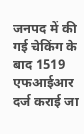जनपद में की गई चेकिंग के बाद 1519 एफआईआर दर्ज कराई जा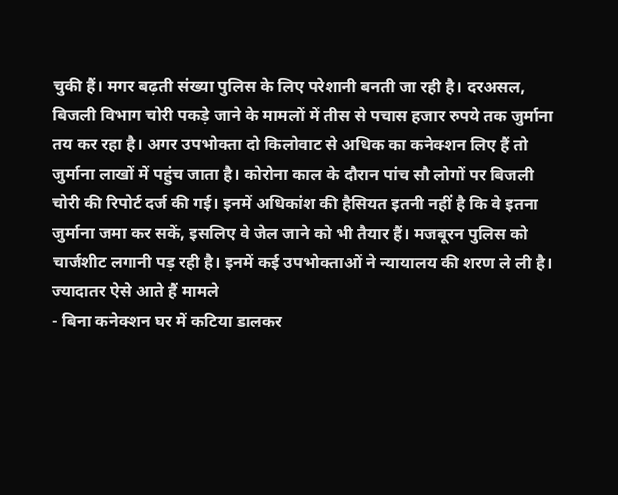चुकी हैं। मगर बढ़ती संख्या पुलिस के लिए परेशानी बनती जा रही है। दरअसल, बिजली विभाग चोरी पकड़े जाने के मामलों में तीस से पचास हजार रुपये तक जुर्माना तय कर रहा है। अगर उपभोक्ता दो किलोवाट से अधिक का कनेक्शन लिए हैं तो जुर्माना लाखों में पहुंच जाता है। कोरोना काल के दौरान पांच सौ लोगों पर बिजली चोरी की रिपोर्ट दर्ज की गई। इनमें अधिकांश की हैसियत इतनी नहीं है कि वे इतना जुर्माना जमा कर सकें, इसलिए वे जेल जाने को भी तैयार हैं। मजबूरन पुलिस को चार्जशीट लगानी पड़ रही है। इनमें कई उपभोक्ताओं ने न्यायालय की शरण ले ली है।
ज्यादातर ऐसे आते हैं मामले
- बिना कनेक्शन घर में कटिया डालकर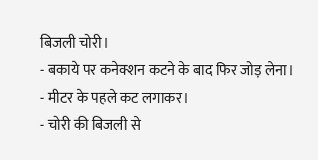बिजली चोरी।
- बकाये पर कनेक्शन कटने के बाद फिर जोड़ लेना।
- मीटर के पहले कट लगाकर।
- चोरी की बिजली से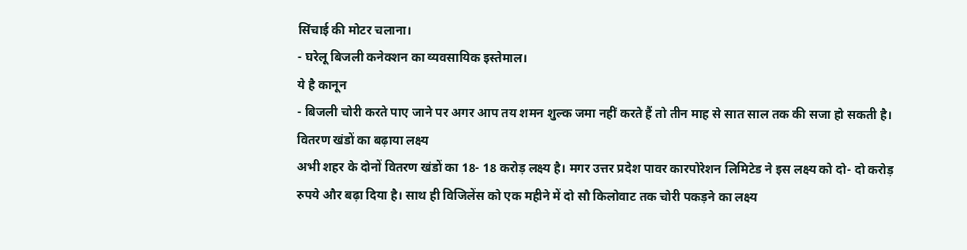सिंचाई की मोटर चलाना।
- घरेलू बिजली कनेक्शन का व्यवसायिक इस्तेमाल।
ये है कानून
- बिजली चोरी करते पाए जाने पर अगर आप तय शमन शुल्क जमा नहीं करते हैं तो तीन माह से सात साल तक की सजा हो सकती है।
वितरण खंडों का बढ़ाया लक्ष्य
अभी शहर के दोनों वितरण खंडों का 18- 18 करोड़ लक्ष्य है। मगर उत्तर प्रदेश पावर कारपोरेशन लिमिटेड ने इस लक्ष्य को दो- दो करोड़ रुपये और बढ़ा दिया है। साथ ही विजिलेंस को एक महीने में दो सौ किलोवाट तक चोरी पकड़ने का लक्ष्य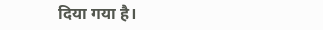दिया गया है।